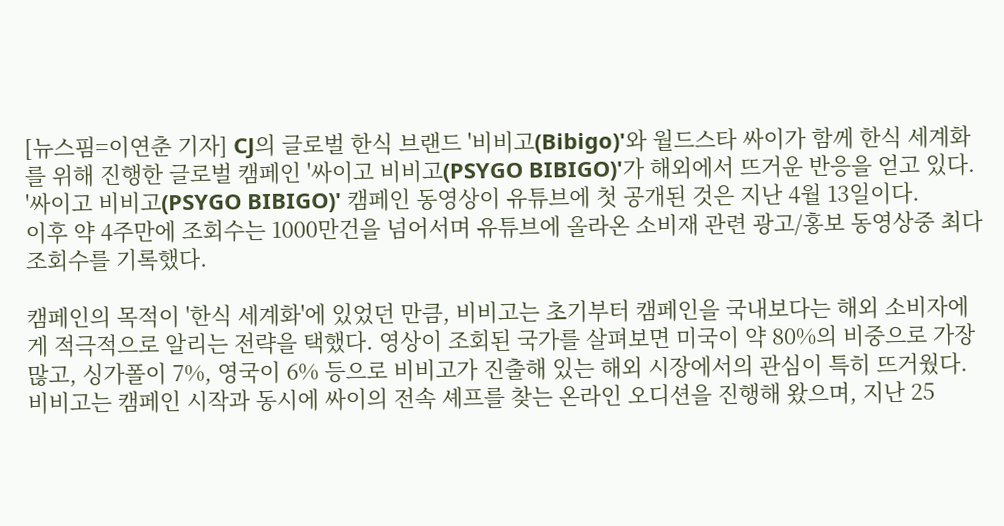[뉴스핌=이연춘 기자] CJ의 글로벌 한식 브랜드 '비비고(Bibigo)'와 월드스타 싸이가 함께 한식 세계화를 위해 진행한 글로벌 캠페인 '싸이고 비비고(PSYGO BIBIGO)'가 해외에서 뜨거운 반응을 얻고 있다.
'싸이고 비비고(PSYGO BIBIGO)' 캠페인 동영상이 유튜브에 첫 공개된 것은 지난 4월 13일이다.
이후 약 4주만에 조회수는 1000만건을 넘어서며 유튜브에 올라온 소비재 관련 광고/홍보 동영상중 최다 조회수를 기록했다.

캠페인의 목적이 '한식 세계화'에 있었던 만큼, 비비고는 초기부터 캠페인을 국내보다는 해외 소비자에게 적극적으로 알리는 전략을 택했다. 영상이 조회된 국가를 살펴보면 미국이 약 80%의 비중으로 가장 많고, 싱가폴이 7%, 영국이 6% 등으로 비비고가 진출해 있는 해외 시장에서의 관심이 특히 뜨거웠다.
비비고는 캠페인 시작과 동시에 싸이의 전속 셰프를 찾는 온라인 오디션을 진행해 왔으며, 지난 25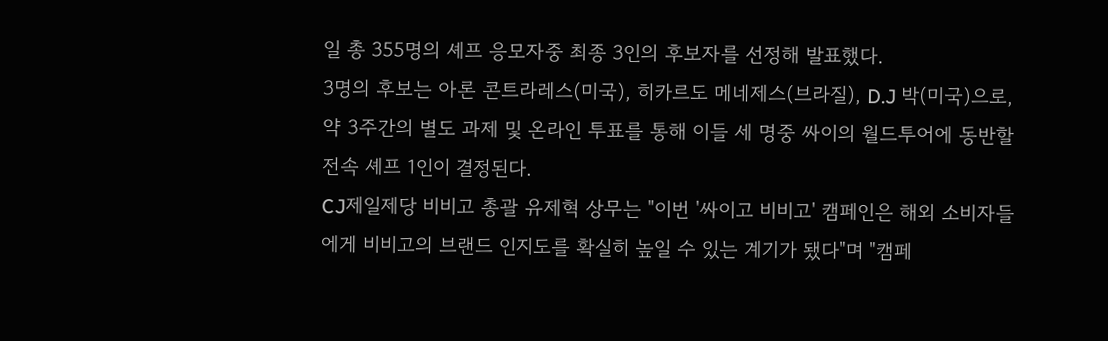일 총 355명의 셰프 응모자중 최종 3인의 후보자를 선정해 발표했다.
3명의 후보는 아론 콘트라레스(미국), 히카르도 메네제스(브라질), D.J 박(미국)으로, 약 3주간의 별도 과제 및 온라인 투표를 통해 이들 세 명중 싸이의 월드투어에 동반할 전속 셰프 1인이 결정된다.
CJ제일제당 비비고 총괄 유제혁 상무는 "이번 '싸이고 비비고' 캠페인은 해외 소비자들에게 비비고의 브랜드 인지도를 확실히 높일 수 있는 계기가 됐다"며 "캠페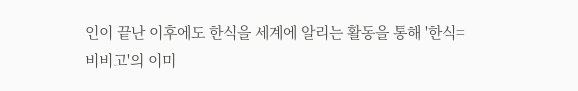인이 끝난 이후에도 한식을 세계에 알리는 활동을 통해 '한식=비비고'의 이미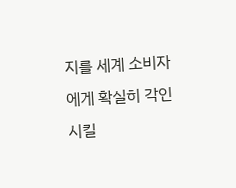지를 세계 소비자에게 확실히 각인시킬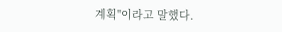계획"이라고 말했다.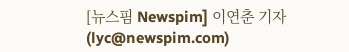[뉴스핌 Newspim] 이연춘 기자 (lyc@newspim.com)